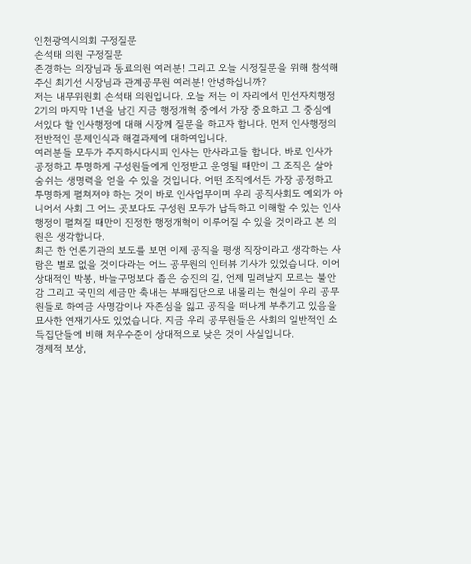인천광역시의회 구정질문
손석태 의원 구정질문
존경하는 의장님과 동료의원 여러분! 그리고 오늘 시정질문을 위해 참석해 주신 최기선 시장님과 관계공무원 여러분! 안녕하십니까?
저는 내무위원회 손석태 의원입니다. 오늘 저는 이 자리에서 민선자치행정 2기의 마지막 1년을 남긴 지금 행정개혁 중에서 가장 중요하고 그 중심에 서있다 할 인사행정에 대해 시장께 질문을 하고자 합니다. 먼저 인사행정의 전반적인 문제인식과 해결과제에 대하여입니다.
여러분들 모두가 주지하시다시피 인사는 만사라고들 합니다. 바로 인사가 공정하고 투명하게 구성원들에게 인정받고 운영될 때만이 그 조직은 살아 숨쉬는 생명력을 얻을 수 있을 것입니다. 어떤 조직에서든 가장 공정하고 투명하게 펼쳐져야 하는 것이 바로 인사업무이며 우리 공직사회도 예외가 아니어서 사회 그 어느 곳보다도 구성원 모두가 납득하고 이해할 수 있는 인사행정이 펼쳐질 때만이 진정한 행정개혁이 이루어질 수 있을 것이라고 본 의원은 생각합니다.
최근 한 언론기관의 보도를 보면 이제 공직을 평생 직장이라고 생각하는 사람은 별로 없을 것이다라는 어느 공무원의 인터뷰 기사가 있었습니다. 이어 상대적인 박봉, 바늘구멍보다 좁은 승진의 길, 언제 밀려날지 모르는 불안감 그리고 국민의 세금만 축내는 부패집단으로 내몰리는 현실이 우리 공무원들로 하여금 사명감이나 자존심을 잃고 공직을 떠나게 부추기고 있음을 묘사한 연재기사도 있었습니다. 지금 우리 공무원들은 사회의 일반적인 소득집단들에 비해 처우수준이 상대적으로 낮은 것이 사실입니다.
경제적 보상,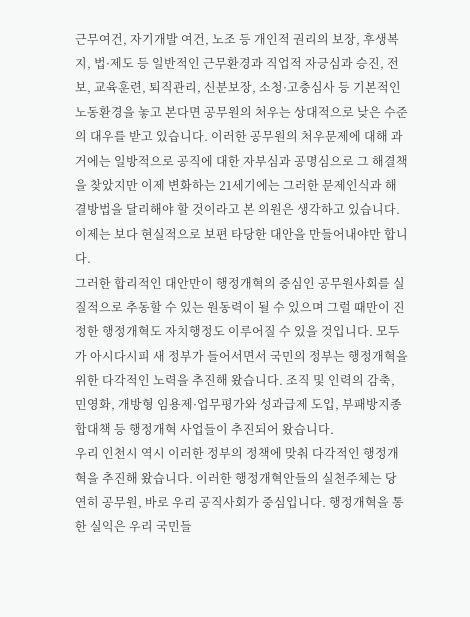근무여건, 자기개발 여건, 노조 등 개인적 권리의 보장, 후생복지, 법·제도 등 일반적인 근무환경과 직업적 자긍심과 승진, 전보, 교육훈련, 퇴직관리, 신분보장, 소청·고충심사 등 기본적인 노동환경을 놓고 본다면 공무원의 처우는 상대적으로 낮은 수준의 대우를 받고 있습니다. 이러한 공무원의 처우문제에 대해 과거에는 일방적으로 공직에 대한 자부심과 공명심으로 그 해결책을 찾았지만 이제 변화하는 21세기에는 그러한 문제인식과 해결방법을 달리해야 할 것이라고 본 의원은 생각하고 있습니다. 이제는 보다 현실적으로 보편 타당한 대안을 만들어내야만 합니다.
그러한 합리적인 대안만이 행정개혁의 중심인 공무원사회를 실질적으로 추동할 수 있는 원동력이 될 수 있으며 그럴 때만이 진정한 행정개혁도 자치행정도 이루어질 수 있을 것입니다. 모두가 아시다시피 새 정부가 들어서면서 국민의 정부는 행정개혁을 위한 다각적인 노력을 추진해 왔습니다. 조직 및 인력의 감축, 민영화, 개방형 임용제·업무평가와 성과급제 도입, 부패방지종합대책 등 행정개혁 사업들이 추진되어 왔습니다.
우리 인천시 역시 이러한 정부의 정책에 맞춰 다각적인 행정개혁을 추진해 왔습니다. 이러한 행정개혁안들의 실천주체는 당연히 공무원, 바로 우리 공직사회가 중심입니다. 행정개혁을 통한 실익은 우리 국민들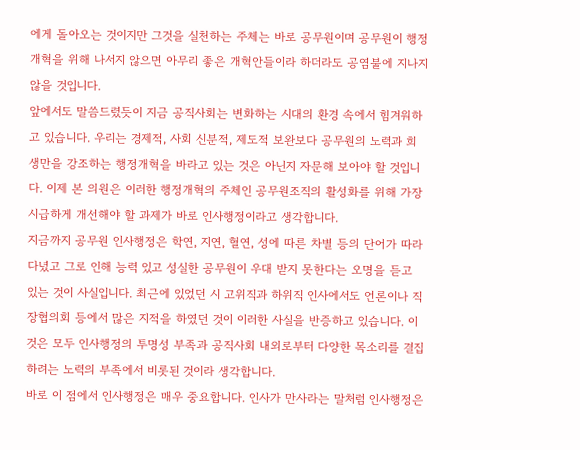에게 돌아오는 것이지만 그것을 실천하는 주체는 바로 공무원이며 공무원이 행정개혁을 위해 나서지 않으면 아무리 좋은 개혁안들이라 하더라도 공염불에 지나지 않을 것입니다.
앞에서도 말씀드렸듯이 지금 공직사회는 변화하는 시대의 환경 속에서 힘겨워하고 있습니다. 우리는 경제적, 사회 신분적, 제도적 보완보다 공무원의 노력과 희생만을 강조하는 행정개혁을 바라고 있는 것은 아닌지 자문해 보아야 할 것입니다. 이제 본 의원은 이러한 행정개혁의 주체인 공무원조직의 활성화를 위해 가장 시급하게 개선해야 할 과제가 바로 인사행정이라고 생각합니다.
지금까지 공무원 인사행정은 학연, 지연, 혈연, 성에 따른 차별 등의 단어가 따라다녔고 그로 인해 능력 있고 성실한 공무원이 우대 받지 못한다는 오명을 듣고 있는 것이 사실입니다. 최근에 있었던 시 고위직과 하위직 인사에서도 언론이나 직장협의회 등에서 많은 지적을 하였던 것이 이러한 사실을 반증하고 있습니다. 이것은 모두 인사행정의 투명성 부족과 공직사회 내외로부터 다양한 목소리를 결집하려는 노력의 부족에서 비롯된 것이라 생각합니다.
바로 이 점에서 인사행정은 매우 중요합니다. 인사가 만사라는 말처럼 인사행정은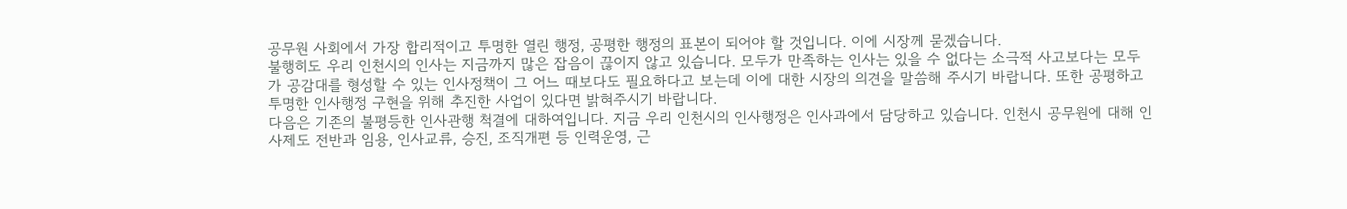공무원 사회에서 가장 합리적이고 투명한 열린 행정, 공평한 행정의 표본이 되어야 할 것입니다. 이에 시장께 묻겠습니다.
불행히도 우리 인천시의 인사는 지금까지 많은 잡음이 끊이지 않고 있습니다. 모두가 만족하는 인사는 있을 수 없다는 소극적 사고보다는 모두가 공감대를 형성할 수 있는 인사정책이 그 어느 때보다도 필요하다고 보는데 이에 대한 시장의 의견을 말씀해 주시기 바랍니다. 또한 공평하고 투명한 인사행정 구현을 위해 추진한 사업이 있다면 밝혀주시기 바랍니다.
다음은 기존의 불평등한 인사관행 척결에 대하여입니다. 지금 우리 인천시의 인사행정은 인사과에서 담당하고 있습니다. 인천시 공무원에 대해 인사제도 전반과 임용, 인사교류, 승진, 조직개편 등 인력운영, 근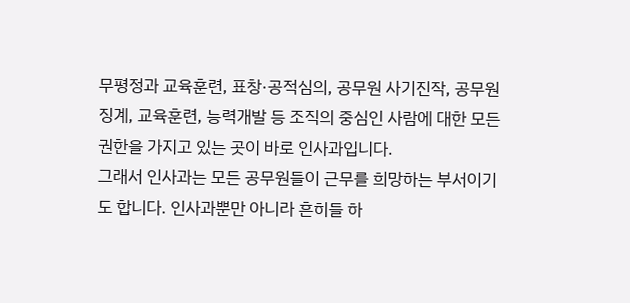무평정과 교육훈련, 표창·공적심의, 공무원 사기진작, 공무원 징계, 교육훈련, 능력개발 등 조직의 중심인 사람에 대한 모든 권한을 가지고 있는 곳이 바로 인사과입니다.
그래서 인사과는 모든 공무원들이 근무를 희망하는 부서이기도 합니다. 인사과뿐만 아니라 흔히들 하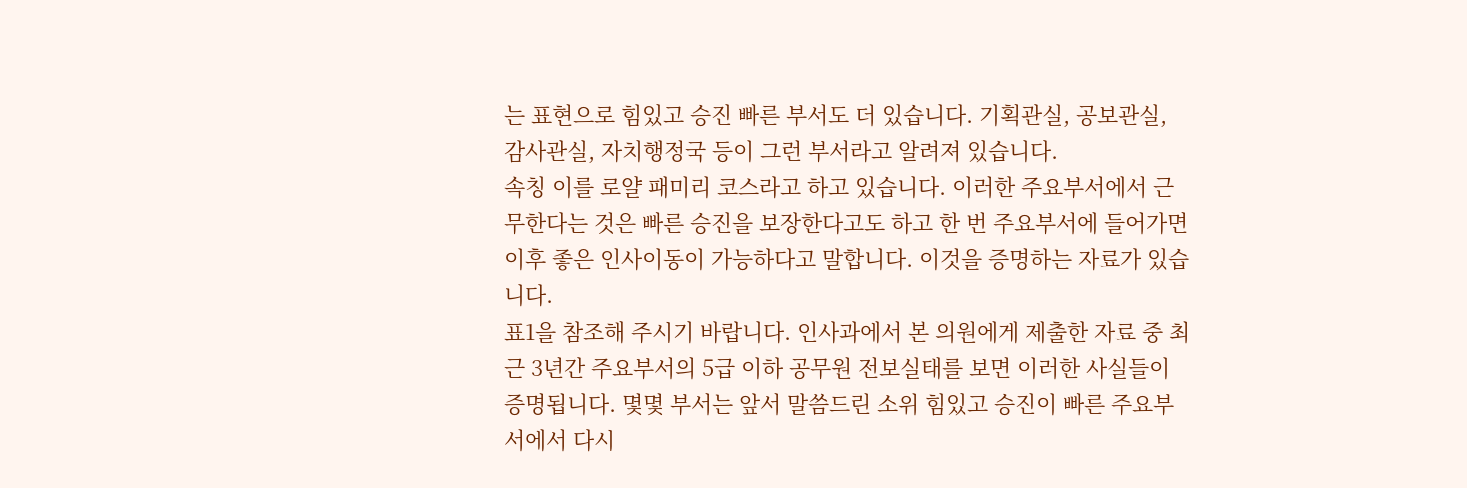는 표현으로 힘있고 승진 빠른 부서도 더 있습니다. 기획관실, 공보관실, 감사관실, 자치행정국 등이 그런 부서라고 알려져 있습니다.
속칭 이를 로얄 패미리 코스라고 하고 있습니다. 이러한 주요부서에서 근무한다는 것은 빠른 승진을 보장한다고도 하고 한 번 주요부서에 들어가면 이후 좋은 인사이동이 가능하다고 말합니다. 이것을 증명하는 자료가 있습니다.
표1을 참조해 주시기 바랍니다. 인사과에서 본 의원에게 제출한 자료 중 최근 3년간 주요부서의 5급 이하 공무원 전보실태를 보면 이러한 사실들이 증명됩니다. 몇몇 부서는 앞서 말씀드린 소위 힘있고 승진이 빠른 주요부서에서 다시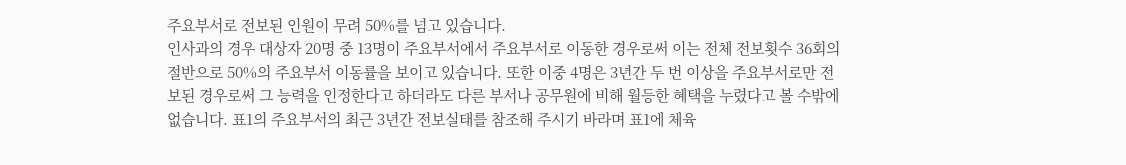주요부서로 전보된 인원이 무려 50%를 넘고 있습니다.
인사과의 경우 대상자 20명 중 13명이 주요부서에서 주요부서로 이동한 경우로써 이는 전체 전보횟수 36회의 절반으로 50%의 주요부서 이동률을 보이고 있습니다. 또한 이중 4명은 3년간 두 번 이상을 주요부서로만 전보된 경우로써 그 능력을 인정한다고 하더라도 다른 부서나 공무원에 비해 월등한 혜택을 누렸다고 볼 수밖에 없습니다. 표1의 주요부서의 최근 3년간 전보실태를 참조해 주시기 바라며 표1에 체육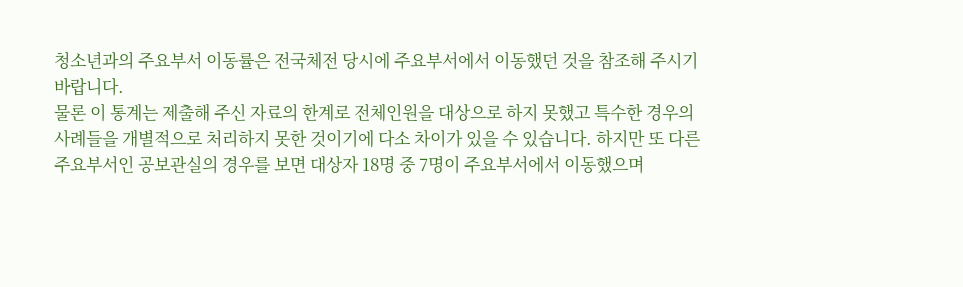청소년과의 주요부서 이동률은 전국체전 당시에 주요부서에서 이동했던 것을 참조해 주시기 바랍니다.
물론 이 통계는 제출해 주신 자료의 한계로 전체인원을 대상으로 하지 못했고 특수한 경우의 사례들을 개별적으로 처리하지 못한 것이기에 다소 차이가 있을 수 있습니다. 하지만 또 다른 주요부서인 공보관실의 경우를 보면 대상자 18명 중 7명이 주요부서에서 이동했으며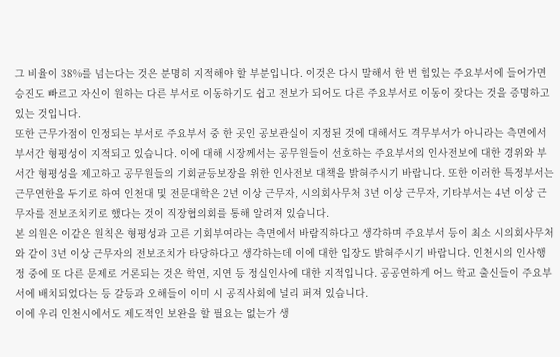그 비율이 38%를 넘는다는 것은 분명히 지적해야 할 부분입니다. 이것은 다시 말해서 한 번 힘있는 주요부서에 들어가면 승진도 빠르고 자신이 원하는 다른 부서로 이동하기도 쉽고 전보가 되어도 다른 주요부서로 이동이 잦다는 것을 증명하고 있는 것입니다.
또한 근무가점이 인정되는 부서로 주요부서 중 한 곳인 공보관실이 지정된 것에 대해서도 격무부서가 아니라는 측면에서 부서간 형평성이 지적되고 있습니다. 이에 대해 시장께서는 공무원들이 선호하는 주요부서의 인사전보에 대한 경위와 부서간 형평성을 제고하고 공무원들의 기회균등보장을 위한 인사전보 대책을 밝혀주시기 바랍니다. 또한 이러한 특정부서는 근무연한을 두기로 하여 인천대 및 전문대학은 2년 이상 근무자, 시의회사무처 3년 이상 근무자, 기타부서는 4년 이상 근무자를 전보조치키로 했다는 것이 직장협의회를 통해 알려져 있습니다.
본 의원은 이같은 원칙은 형평성과 고른 기회부여라는 측면에서 바람직하다고 생각하며 주요부서 등이 최소 시의회사무처와 같이 3년 이상 근무자의 전보조치가 타당하다고 생각하는데 이에 대한 입장도 밝혀주시기 바랍니다. 인천시의 인사행정 중에 또 다른 문제로 거론되는 것은 학연, 지연 등 정실인사에 대한 지적입니다. 공공연하게 어느 학교 출신들이 주요부서에 배치되었다는 등 갈등과 오해들이 이미 시 공직사회에 널리 퍼져 있습니다.
이에 우리 인천시에서도 제도적인 보완을 할 필요는 없는가 생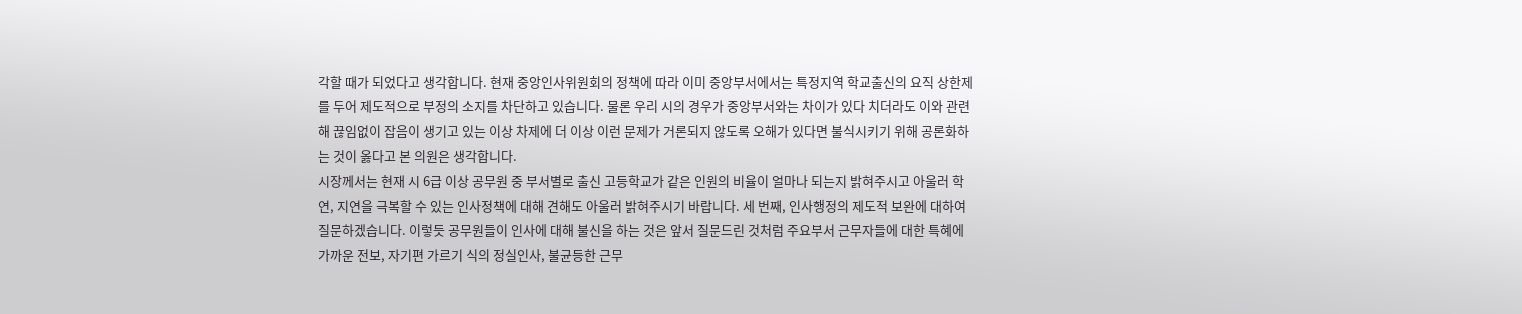각할 때가 되었다고 생각합니다. 현재 중앙인사위원회의 정책에 따라 이미 중앙부서에서는 특정지역 학교출신의 요직 상한제를 두어 제도적으로 부정의 소지를 차단하고 있습니다. 물론 우리 시의 경우가 중앙부서와는 차이가 있다 치더라도 이와 관련해 끊임없이 잡음이 생기고 있는 이상 차제에 더 이상 이런 문제가 거론되지 않도록 오해가 있다면 불식시키기 위해 공론화하는 것이 옳다고 본 의원은 생각합니다.
시장께서는 현재 시 6급 이상 공무원 중 부서별로 출신 고등학교가 같은 인원의 비율이 얼마나 되는지 밝혀주시고 아울러 학연, 지연을 극복할 수 있는 인사정책에 대해 견해도 아울러 밝혀주시기 바랍니다. 세 번째, 인사행정의 제도적 보완에 대하여 질문하겠습니다. 이렇듯 공무원들이 인사에 대해 불신을 하는 것은 앞서 질문드린 것처럼 주요부서 근무자들에 대한 특혜에 가까운 전보, 자기편 가르기 식의 정실인사, 불균등한 근무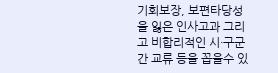기회보장, 보편타당성을 잃은 인사고과 그리고 비합리적인 시·구군간 교류 등을 꼽을수 있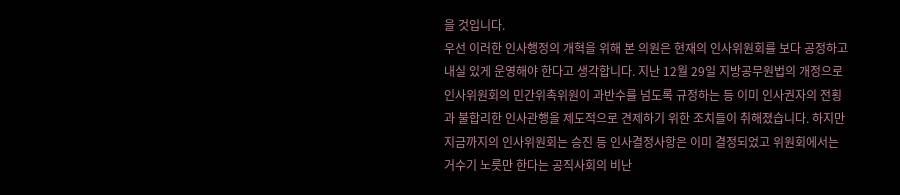을 것입니다.
우선 이러한 인사행정의 개혁을 위해 본 의원은 현재의 인사위원회를 보다 공정하고 내실 있게 운영해야 한다고 생각합니다. 지난 12월 29일 지방공무원법의 개정으로 인사위원회의 민간위촉위원이 과반수를 넘도록 규정하는 등 이미 인사권자의 전횡과 불합리한 인사관행을 제도적으로 견제하기 위한 조치들이 취해졌습니다. 하지만 지금까지의 인사위원회는 승진 등 인사결정사항은 이미 결정되었고 위원회에서는 거수기 노릇만 한다는 공직사회의 비난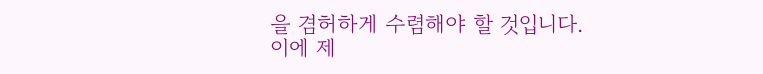을 겸허하게 수렴해야 할 것입니다.
이에 제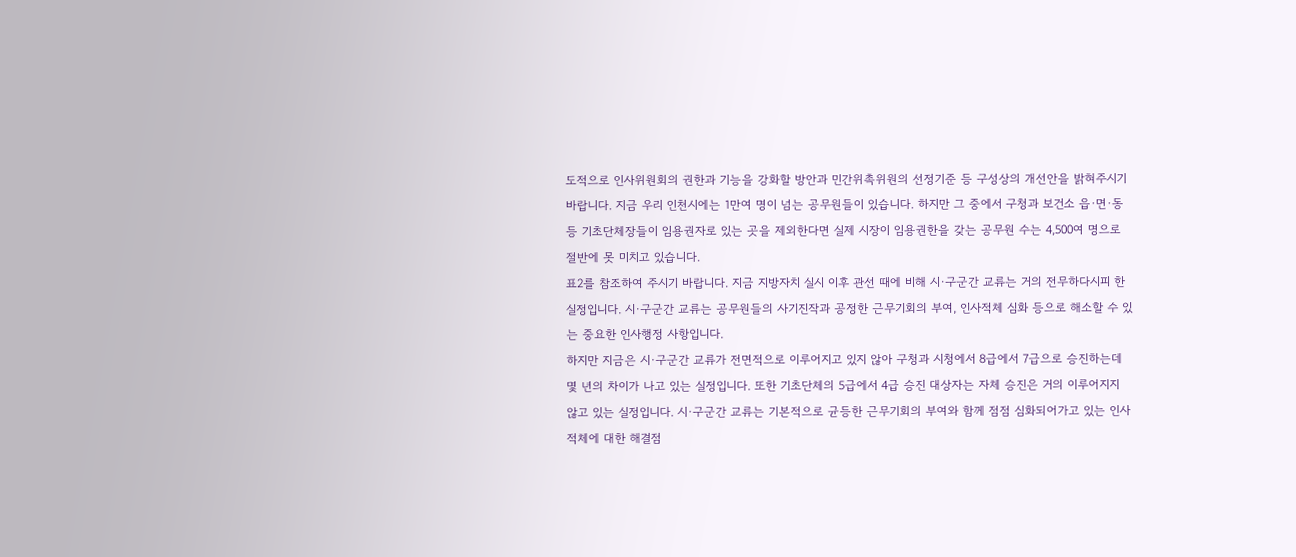도적으로 인사위원회의 권한과 기능을 강화할 방안과 민간위촉위원의 선정기준 등 구성상의 개선안을 밝혀주시기 바랍니다. 지금 우리 인천시에는 1만여 명이 넘는 공무원들이 있습니다. 하지만 그 중에서 구청과 보건소 읍·면·동 등 기초단체장들이 임용권자로 있는 곳을 제외한다면 실제 시장이 임용권한을 갖는 공무원 수는 4,500여 명으로 절반에 못 미치고 있습니다.
표2를 참조하여 주시기 바랍니다. 지금 지방자치 실시 이후 관선 때에 비해 시·구군간 교류는 거의 전무하다시피 한 실정입니다. 시·구군간 교류는 공무원들의 사기진작과 공정한 근무기회의 부여, 인사적체 심화 등으로 해소할 수 있는 중요한 인사행정 사항입니다.
하지만 지금은 시·구군간 교류가 전면적으로 이루어지고 있지 않아 구청과 시청에서 8급에서 7급으로 승진하는데 몇 년의 차이가 나고 있는 실정입니다. 또한 기초단체의 5급에서 4급 승진 대상자는 자체 승진은 거의 이루어지지 않고 있는 실정입니다. 시·구군간 교류는 기본적으로 균등한 근무기회의 부여와 함께 점점 심화되어가고 있는 인사적체에 대한 해결점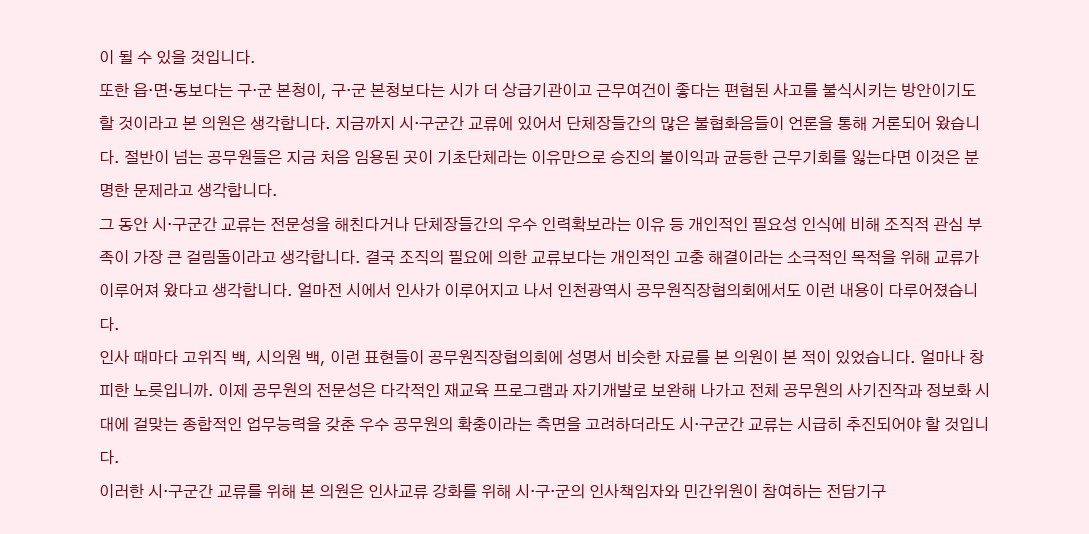이 될 수 있을 것입니다.
또한 읍·면·동보다는 구·군 본청이, 구·군 본청보다는 시가 더 상급기관이고 근무여건이 좋다는 편협된 사고를 불식시키는 방안이기도 할 것이라고 본 의원은 생각합니다. 지금까지 시·구군간 교류에 있어서 단체장들간의 많은 불협화음들이 언론을 통해 거론되어 왔습니다. 절반이 넘는 공무원들은 지금 처음 임용된 곳이 기초단체라는 이유만으로 승진의 불이익과 균등한 근무기회를 잃는다면 이것은 분명한 문제라고 생각합니다.
그 동안 시·구군간 교류는 전문성을 해친다거나 단체장들간의 우수 인력확보라는 이유 등 개인적인 필요성 인식에 비해 조직적 관심 부족이 가장 큰 걸림돌이라고 생각합니다. 결국 조직의 필요에 의한 교류보다는 개인적인 고충 해결이라는 소극적인 목적을 위해 교류가 이루어져 왔다고 생각합니다. 얼마전 시에서 인사가 이루어지고 나서 인천광역시 공무원직장협의회에서도 이런 내용이 다루어졌습니다.
인사 때마다 고위직 백, 시의원 백, 이런 표현들이 공무원직장협의회에 성명서 비슷한 자료를 본 의원이 본 적이 있었습니다. 얼마나 창피한 노릇입니까. 이제 공무원의 전문성은 다각적인 재교육 프로그램과 자기개발로 보완해 나가고 전체 공무원의 사기진작과 정보화 시대에 걸맞는 종합적인 업무능력을 갖춘 우수 공무원의 확충이라는 측면을 고려하더라도 시·구군간 교류는 시급히 추진되어야 할 것입니다.
이러한 시·구군간 교류를 위해 본 의원은 인사교류 강화를 위해 시·구·군의 인사책임자와 민간위원이 참여하는 전담기구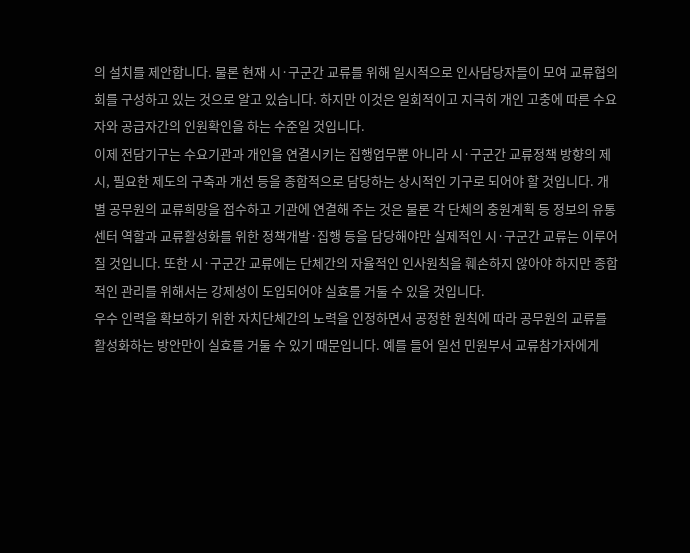의 설치를 제안합니다. 물론 현재 시·구군간 교류를 위해 일시적으로 인사담당자들이 모여 교류협의회를 구성하고 있는 것으로 알고 있습니다. 하지만 이것은 일회적이고 지극히 개인 고충에 따른 수요자와 공급자간의 인원확인을 하는 수준일 것입니다.
이제 전담기구는 수요기관과 개인을 연결시키는 집행업무뿐 아니라 시·구군간 교류정책 방향의 제시, 필요한 제도의 구축과 개선 등을 종합적으로 담당하는 상시적인 기구로 되어야 할 것입니다. 개별 공무원의 교류희망을 접수하고 기관에 연결해 주는 것은 물론 각 단체의 충원계획 등 정보의 유통센터 역할과 교류활성화를 위한 정책개발·집행 등을 담당해야만 실제적인 시·구군간 교류는 이루어질 것입니다. 또한 시·구군간 교류에는 단체간의 자율적인 인사원칙을 훼손하지 않아야 하지만 종합적인 관리를 위해서는 강제성이 도입되어야 실효를 거둘 수 있을 것입니다.
우수 인력을 확보하기 위한 자치단체간의 노력을 인정하면서 공정한 원칙에 따라 공무원의 교류를 활성화하는 방안만이 실효를 거둘 수 있기 때문입니다. 예를 들어 일선 민원부서 교류참가자에게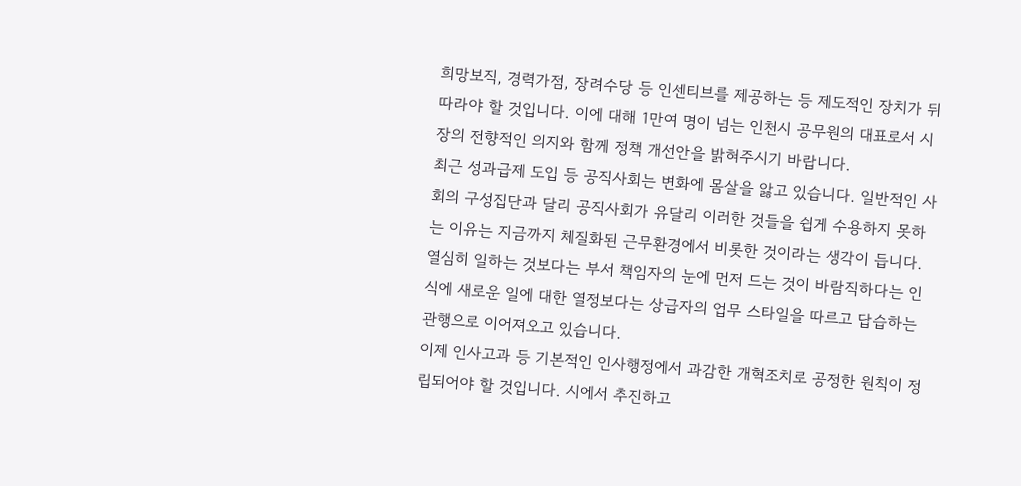희망보직, 경력가점, 장려수당 등 인센티브를 제공하는 등 제도적인 장치가 뒤따라야 할 것입니다. 이에 대해 1만여 명이 넘는 인천시 공무원의 대표로서 시장의 전향적인 의지와 함께 정책 개선안을 밝혀주시기 바랍니다.
최근 성과급제 도입 등 공직사회는 변화에 몸살을 앓고 있습니다. 일반적인 사회의 구성집단과 달리 공직사회가 유달리 이러한 것들을 쉽게 수용하지 못하는 이유는 지금까지 체질화된 근무환경에서 비롯한 것이라는 생각이 듭니다. 열심히 일하는 것보다는 부서 책임자의 눈에 먼저 드는 것이 바람직하다는 인식에 새로운 일에 대한 열정보다는 상급자의 업무 스타일을 따르고 답습하는 관행으로 이어져오고 있습니다.
이제 인사고과 등 기본적인 인사행정에서 과감한 개혁조치로 공정한 원칙이 정립되어야 할 것입니다. 시에서 추진하고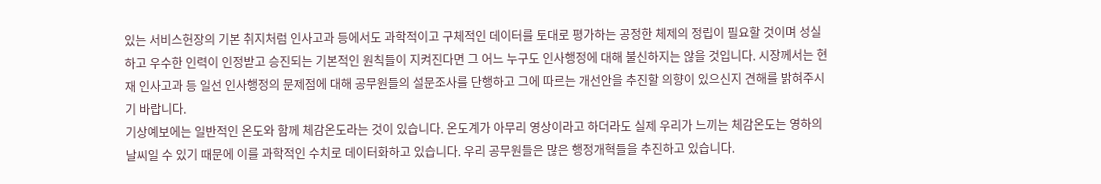있는 서비스헌장의 기본 취지처럼 인사고과 등에서도 과학적이고 구체적인 데이터를 토대로 평가하는 공정한 체제의 정립이 필요할 것이며 성실하고 우수한 인력이 인정받고 승진되는 기본적인 원칙들이 지켜진다면 그 어느 누구도 인사행정에 대해 불신하지는 않을 것입니다. 시장께서는 현재 인사고과 등 일선 인사행정의 문제점에 대해 공무원들의 설문조사를 단행하고 그에 따르는 개선안을 추진할 의향이 있으신지 견해를 밝혀주시기 바랍니다.
기상예보에는 일반적인 온도와 함께 체감온도라는 것이 있습니다. 온도계가 아무리 영상이라고 하더라도 실제 우리가 느끼는 체감온도는 영하의 날씨일 수 있기 때문에 이를 과학적인 수치로 데이터화하고 있습니다. 우리 공무원들은 많은 행정개혁들을 추진하고 있습니다.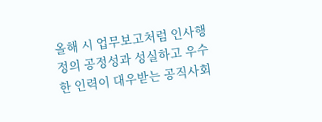올해 시 업무보고처럼 인사행정의 공정성과 성실하고 우수한 인력이 대우받는 공직사회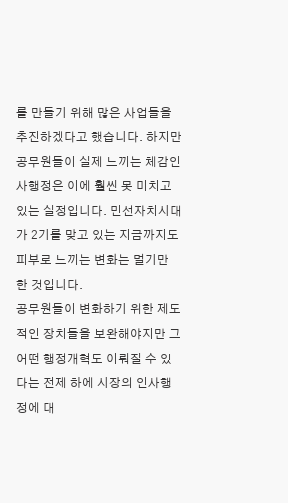를 만들기 위해 많은 사업들을 추진하겠다고 했습니다. 하지만 공무원들이 실제 느끼는 체감인사행정은 이에 훨씬 못 미치고 있는 실정입니다. 민선자치시대가 2기를 맞고 있는 지금까지도 피부로 느끼는 변화는 멀기만 한 것입니다.
공무원들이 변화하기 위한 제도적인 장치들을 보완해야지만 그 어떤 행정개혁도 이뤄질 수 있다는 전제 하에 시장의 인사행정에 대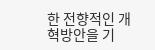한 전향적인 개혁방안을 기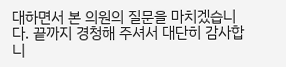대하면서 본 의원의 질문을 마치겠습니다. 끝까지 경청해 주셔서 대단히 감사합니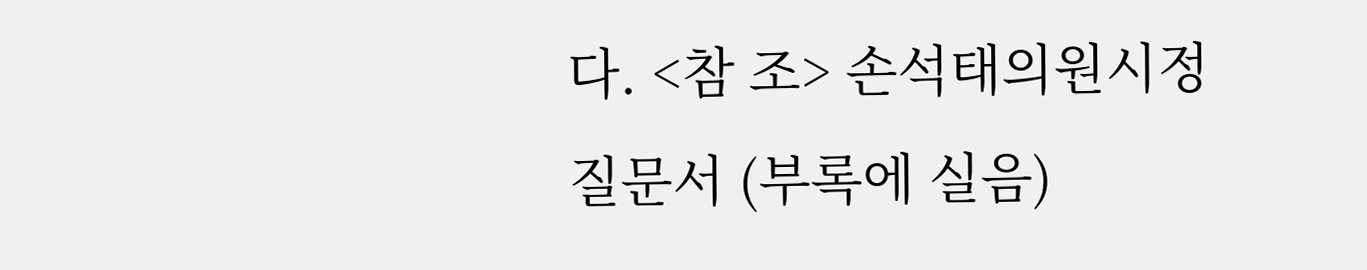다. <참 조> 손석태의원시정질문서 (부록에 실음)